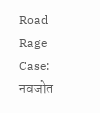Road Rage Case: नवजोत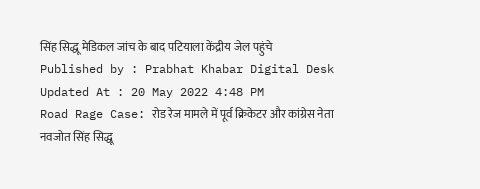सिंह सिद्धू मेडिकल जांच के बाद पटियाला केंद्रीय जेल पहुंचे
Published by : Prabhat Khabar Digital Desk Updated At : 20 May 2022 4:48 PM
Road Rage Case: रोड रेज मामले में पूर्व क्रिकेटर और कांग्रेस नेता नवजोत सिंह सिद्धू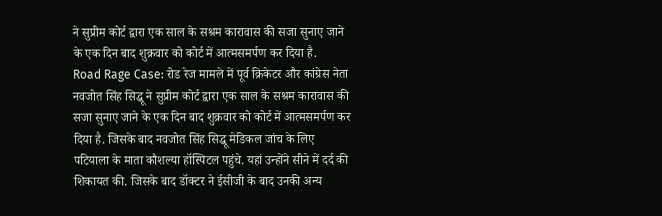ने सुप्रीम कोर्ट द्वारा एक साल के सश्रम कारावास की सजा सुनाए जाने के एक दिन बाद शुक्रवार को कोर्ट में आत्मसमर्पण कर दिया है.
Road Rage Case: रोड रेज मामले में पूर्व क्रिकेटर और कांग्रेस नेता नवजोत सिंह सिद्धू ने सुप्रीम कोर्ट द्वारा एक साल के सश्रम कारावास की सजा सुनाए जाने के एक दिन बाद शुक्रवार को कोर्ट में आत्मसमर्पण कर दिया है. जिसके बाद नवजोत सिंह सिद्धू मेडिकल जांच के लिए पटियाला के माता कौशल्या हॉस्पिटल पहुंचे. यहां उन्होंने सीने में दर्द की शिकायत की. जिसके बाद डॉक्टर ने ईसीजी के बाद उनकी अन्य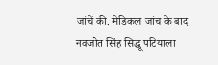जांचें की. मेडिकल जांच के बाद नवजोत सिंह सिद्धू पटियाला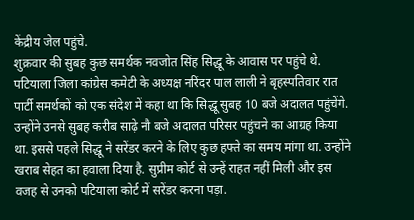केंद्रीय जेल पहुंचे.
शुक्रवार की सुबह कुछ समर्थक नवजोत सिंह सिद्धू के आवास पर पहुंचे थे. पटियाला जिला कांग्रेस कमेटी के अध्यक्ष नरिंदर पाल लाली ने बृहस्पतिवार रात पार्टी समर्थकों को एक संदेश में कहा था कि सिद्धू सुबह 10 बजे अदालत पहुंचेंगे. उन्होंने उनसे सुबह करीब साढ़े नौ बजे अदालत परिसर पहुंचने का आग्रह किया था. इससे पहले सिद्धू ने सरेंडर करने के लिए कुछ हफ्ते का समय मांगा था. उन्होंने खराब सेहत का हवाला दिया है. सुप्रीम कोर्ट से उन्हें राहत नहीं मिली और इस वजह से उनको पटियाला कोर्ट में सरेंडर करना पड़ा.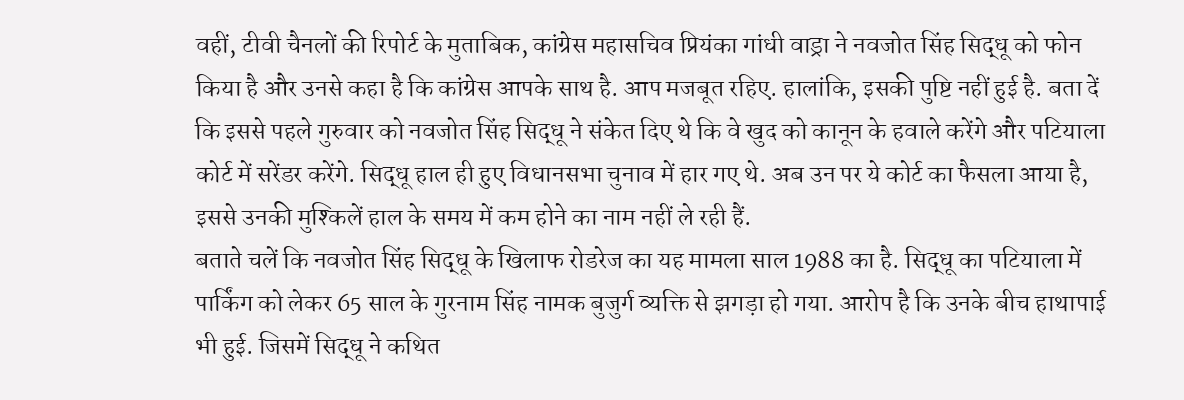वहीं, टीवी चैनलों की रिपोर्ट के मुताबिक, कांग्रेस महासचिव प्रियंका गांधी वाड्रा ने नवजोत सिंह सिद्धू को फोन किया है और उनसे कहा है कि कांग्रेस आपके साथ है. आप मजबूत रहिए. हालांकि, इसकी पुष्टि नहीं हुई है. बता दें कि इससे पहले गुरुवार को नवजोत सिंह सिद्धू ने संकेत दिए थे कि वे खुद को कानून के हवाले करेंगे और पटियाला कोर्ट में सरेंडर करेंगे. सिद्धू हाल ही हुए विधानसभा चुनाव में हार गए थे. अब उन पर ये कोर्ट का फैसला आया है, इससे उनकी मुश्किलें हाल के समय में कम होने का नाम नहीं ले रही हैं.
बताते चलें कि नवजोत सिंह सिद्धू के खिलाफ रोडरेज का यह मामला साल 1988 का है. सिद्धू का पटियाला में पार्किंग को लेकर 65 साल के गुरनाम सिंह नामक बुजुर्ग व्यक्ति से झगड़ा हो गया. आरोप है कि उनके बीच हाथापाई भी हुई. जिसमें सिद्धू ने कथित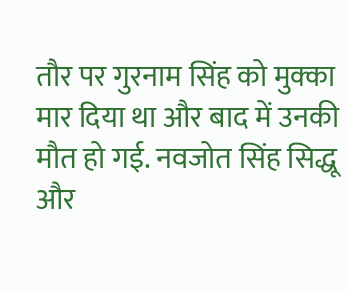तौर पर गुरनाम सिंह को मुक्का मार दिया था और बाद में उनकी मौत हो गई. नवजोत सिंह सिद्धू और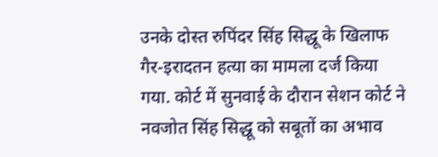उनके दोस्त रुपिंदर सिंह सिद्धू के खिलाफ गैर-इरादतन हत्या का मामला दर्ज किया गया. कोर्ट में सुनवाई के दौरान सेशन कोर्ट ने नवजोत सिंह सिद्धू को सबूतों का अभाव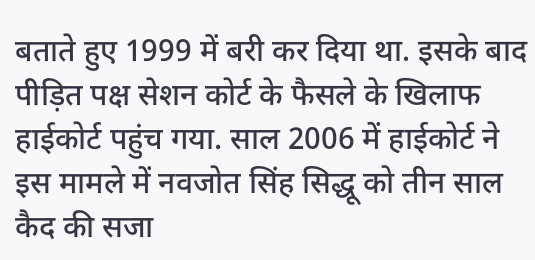बताते हुए 1999 में बरी कर दिया था. इसके बाद पीड़ित पक्ष सेशन कोर्ट के फैसले के खिलाफ हाईकोर्ट पहुंच गया. साल 2006 में हाईकोर्ट ने इस मामले में नवजोत सिंह सिद्धू को तीन साल कैद की सजा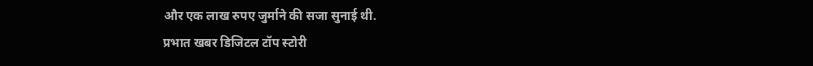और एक लाख रुपए जुर्माने की सजा सुनाई थी.
प्रभात खबर डिजिटल टॉप स्टोरी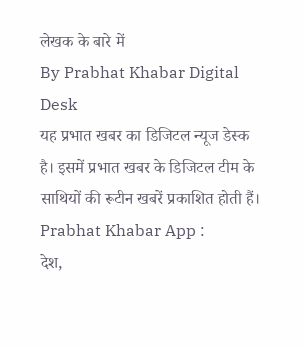लेखक के बारे में
By Prabhat Khabar Digital Desk
यह प्रभात खबर का डिजिटल न्यूज डेस्क है। इसमें प्रभात खबर के डिजिटल टीम के साथियों की रूटीन खबरें प्रकाशित होती हैं।
Prabhat Khabar App :
देश,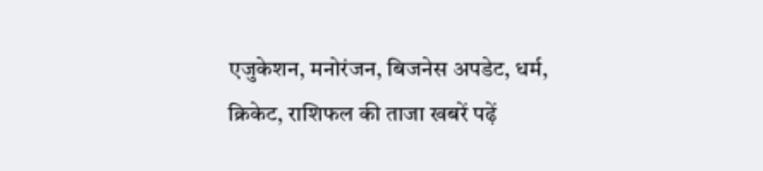एजुकेशन, मनोरंजन, बिजनेस अपडेट, धर्म, क्रिकेट, राशिफल की ताजा खबरें पढ़ें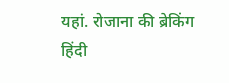यहां. रोजाना की ब्रेकिंग हिंदी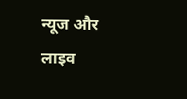न्यूज और लाइव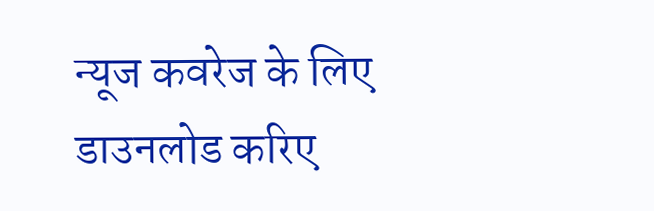न्यूज कवरेज के लिए डाउनलोड करिए